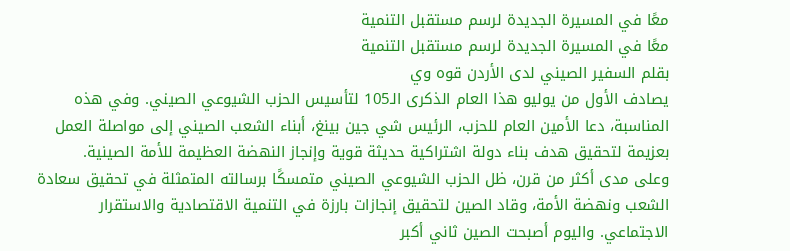معًا في المسيرة الجديدة لرسم مستقبل التنمية
معًا في المسيرة الجديدة لرسم مستقبل التنمية
بقلم السفير الصيني لدى الأردن قوه وي
يصادف الأول من يوليو هذا العام الذكرى الـ105 لتأسيس الحزب الشيوعي الصيني. وفي هذه المناسبة، دعا الأمين العام للحزب، الرئيس شي جين بينغ، أبناء الشعب الصيني إلى مواصلة العمل بعزيمة لتحقيق هدف بناء دولة اشتراكية حديثة قوية وإنجاز النهضة العظيمة للأمة الصينية.
وعلى مدى أكثر من قرن، ظل الحزب الشيوعي الصيني متمسكًا برسالته المتمثلة في تحقيق سعادة الشعب ونهضة الأمة، وقاد الصين لتحقيق إنجازات بارزة في التنمية الاقتصادية والاستقرار الاجتماعي. واليوم أصبحت الصين ثاني أكبر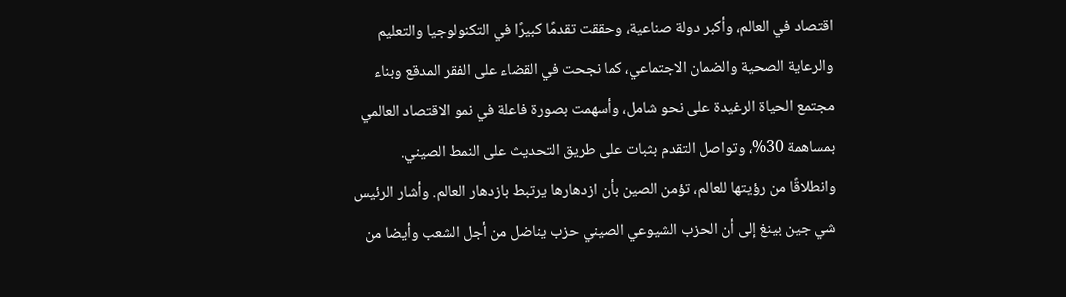اقتصاد في العالم، وأكبر دولة صناعية، وحققت تقدمًا كبيرًا في التكنولوجيا والتعليم والرعاية الصحية والضمان الاجتماعي، كما نجحت في القضاء على الفقر المدقع وبناء مجتمع الحياة الرغيدة على نحو شامل، وأسهمت بصورة فاعلة في نمو الاقتصاد العالمي بمساهمة 30%، وتواصل التقدم بثبات على طريق التحديث على النمط الصيني.
وانطلاقًا من رؤيتها للعالم، تؤمن الصين بأن ازدهارها يرتبط بازدهار العالم. وأشار الرئيس شي جين بينغ إلى أن الحزب الشيوعي الصيني حزب يناضل من أجل الشعب وأيضا من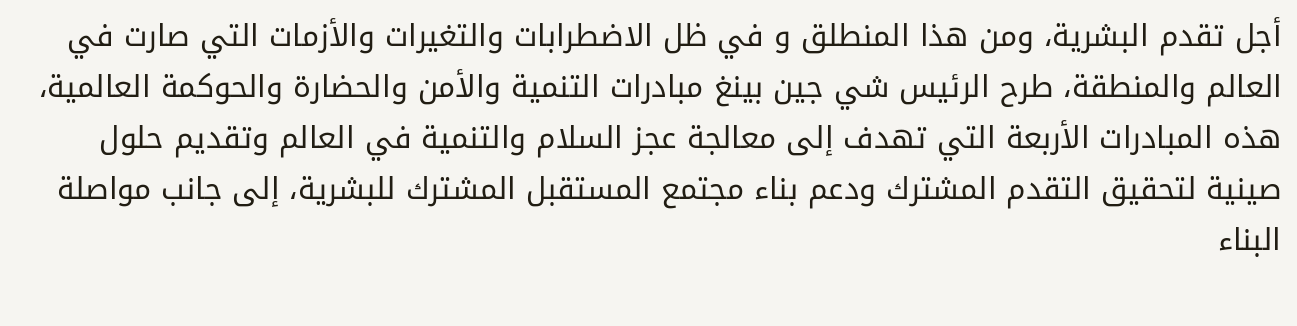أجل تقدم البشرية، ومن هذا المنطلق و في ظل الاضطرابات والتغيرات والأزمات التي صارت في العالم والمنطقة، طرح الرئيس شي جين بينغ مبادرات التنمية والأمن والحضارة والحوكمة العالمية، هذه المبادرات الأربعة التي تهدف إلى معالجة عجز السلام والتنمية في العالم وتقديم حلول صينية لتحقيق التقدم المشترك ودعم بناء مجتمع المستقبل المشترك للبشرية، إلى جانب مواصلة البناء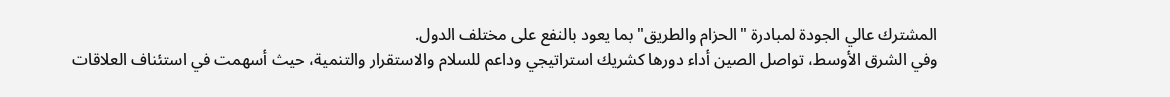المشترك عالي الجودة لمبادرة "الحزام والطريق" بما يعود بالنفع على مختلف الدول.
وفي الشرق الأوسط، تواصل الصين أداء دورها كشريك استراتيجي وداعم للسلام والاستقرار والتنمية، حيث أسهمت في استئناف العلاقات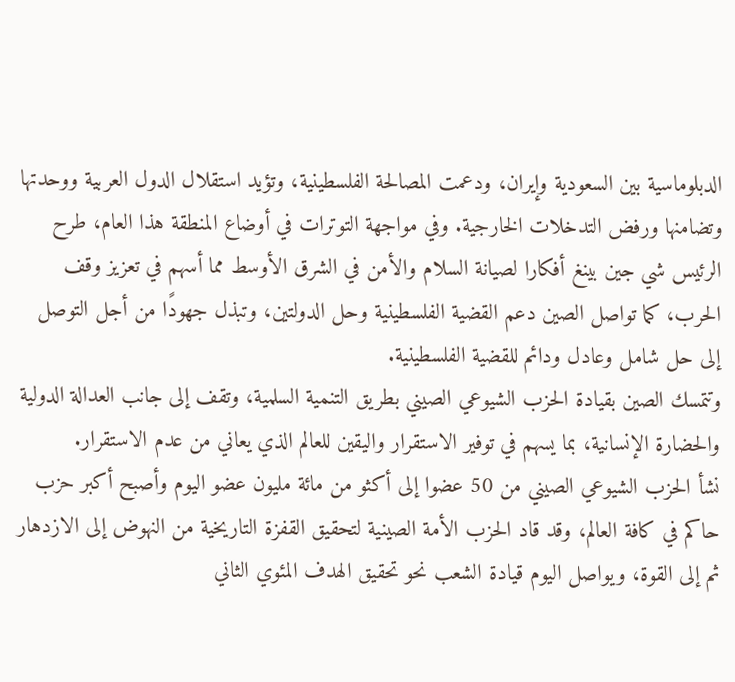الدبلوماسية بين السعودية وإيران، ودعمت المصالحة الفلسطينية، وتؤيد استقلال الدول العربية ووحدتها وتضامنها ورفض التدخلات الخارجية. وفي مواجهة التوترات في أوضاع المنطقة هذا العام، طرح الرئيس شي جين بينغ أفكارا لصيانة السلام والأمن في الشرق الأوسط مما أسهم في تعزيز وقف الحرب، كما تواصل الصين دعم القضية الفلسطينية وحل الدولتين، وتبذل جهودًا من أجل التوصل إلى حل شامل وعادل ودائم للقضية الفلسطينية.
وتتمسك الصين بقيادة الحزب الشيوعي الصيني بطريق التنمية السلمية، وتقف إلى جانب العدالة الدولية والحضارة الإنسانية، بما يسهم في توفير الاستقرار واليقين للعالم الذي يعاني من عدم الاستقرار.
نشأ الحزب الشيوعي الصيني من 50 عضوا إلى أكثو من مائة مليون عضو اليوم وأصبح أكبر حزب حاكم في كافة العالم، وقد قاد الحزب الأمة الصينية لتحقيق القفزة التاريخية من النهوض إلى الازدهار ثم إلى القوة، ويواصل اليوم قيادة الشعب نحو تحقيق الهدف المئوي الثاني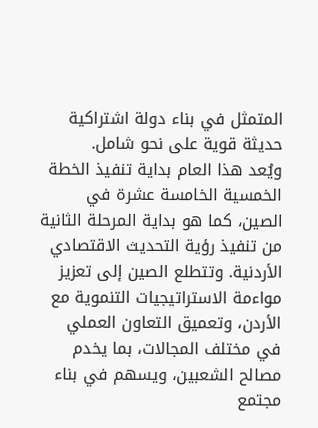المتمثل في بناء دولة اشتراكية حديثة قوية على نحو شامل.
ويُعد هذا العام بداية تنفيذ الخطة الخمسية الخامسة عشرة في الصين، كما هو بداية المرحلة الثانية من تنفيذ رؤية التحديث الاقتصادي الأردنية. وتتطلع الصين إلى تعزيز مواءمة الاستراتيجيات التنموية مع الأردن، وتعميق التعاون العملي في مختلف المجالات، بما يخدم مصالح الشعبين، ويسهم في بناء مجتمع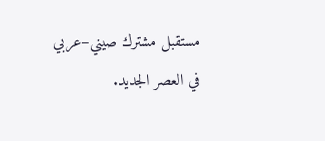مستقبل مشترك صيني–عربي في العصر الجديد.